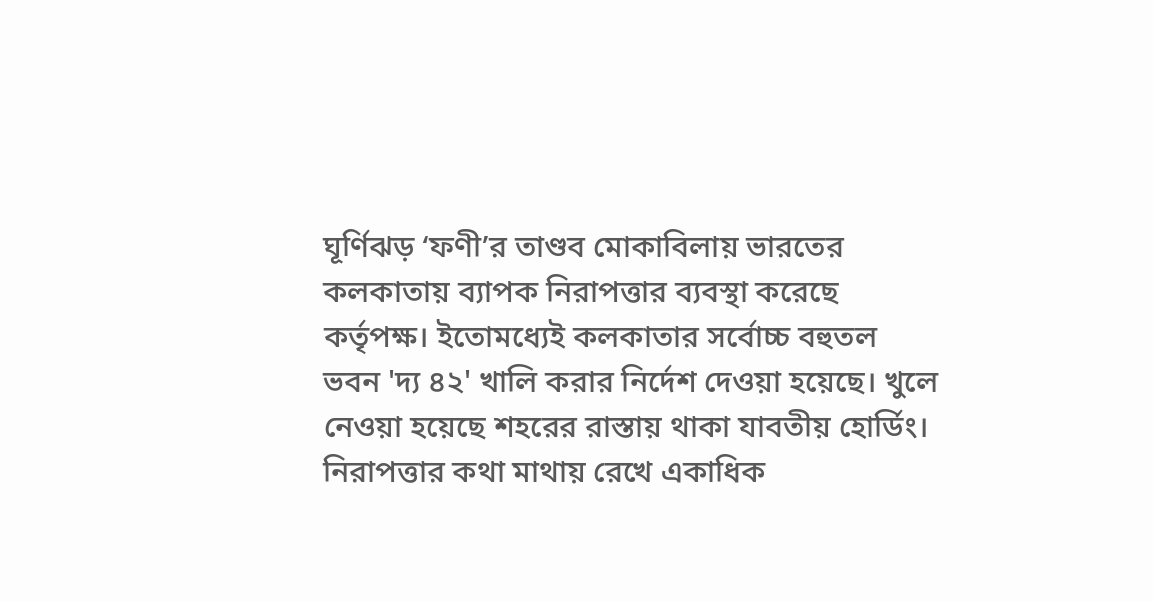ঘূর্ণিঝড় ‘ফণী’র তাণ্ডব মোকাবিলায় ভারতের কলকাতায় ব্যাপক নিরাপত্তার ব্যবস্থা করেছে কর্তৃপক্ষ। ইতোমধ্যেই কলকাতার সর্বোচ্চ বহুতল ভবন 'দ্য ৪২' খালি করার নির্দেশ দেওয়া হয়েছে। খুলে নেওয়া হয়েছে শহরের রাস্তায় থাকা যাবতীয় হোর্ডিং।
নিরাপত্তার কথা মাথায় রেখে একাধিক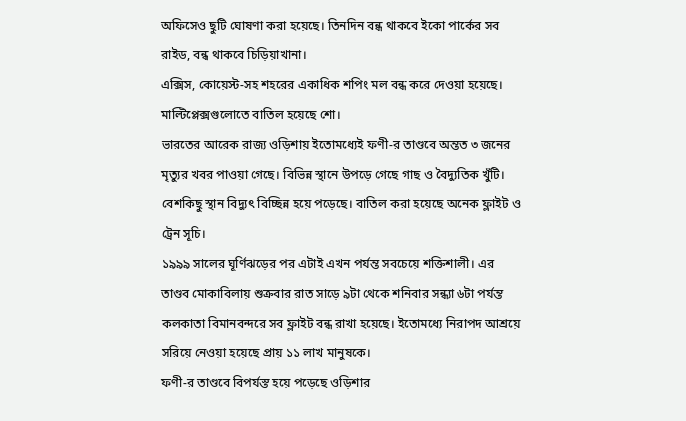অফিসেও ছুটি ঘোষণা করা হয়েছে। তিনদিন বন্ধ থাকবে ইকো পার্কের সব রাইড, বন্ধ থাকবে চিড়িয়াখানা।
এক্সিস, কোয়েস্ট-সহ শহরের একাধিক শপিং মল বন্ধ করে দেওয়া হয়েছে। মাল্টিপ্লেক্সগুলোতে বাতিল হয়েছে শো।
ভারতের আরেক রাজ্য ওড়িশায় ইতোমধ্যেই ফণী-র তাণ্ডবে অন্তত ৩ জনের মৃত্যুর খবর পাওয়া গেছে। বিভিন্ন স্থানে উপড়ে গেছে গাছ ও বৈদ্যুতিক খুঁটি। বেশকিছু স্থান বিদ্যুৎ বিচ্ছিন্ন হয়ে পড়েছে। বাতিল করা হয়েছে অনেক ফ্লাইট ও ট্রেন সূচি।
১৯৯৯ সালের ঘূর্ণিঝড়ের পর এটাই এখন পর্যন্ত সবচেয়ে শক্তিশালী। এর তাণ্ডব মোকাবিলায় শুক্রবার রাত সাড়ে ৯টা থেকে শনিবার সন্ধ্যা ৬টা পর্যন্ত কলকাতা বিমানবন্দরে সব ফ্লাইট বন্ধ রাখা হয়েছে। ইতোমধ্যে নিরাপদ আশ্রয়ে সরিয়ে নেওয়া হয়েছে প্রায় ১১ লাখ মানুষকে।
ফণী-র তাণ্ডবে বিপর্যস্ত হয়ে পড়েছে ওড়িশার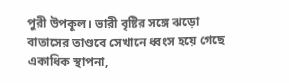পুরী উপকূল। ভারী বৃষ্টির সঙ্গে ঝড়ো বাতাসের তাণ্ডবে সেখানে ধ্বংস হয়ে গেছে একাধিক স্থাপনা,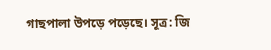গাছপালা উপড়ে পড়েছে। সূত্র: জি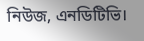নিউজ, এনডিটিভি।